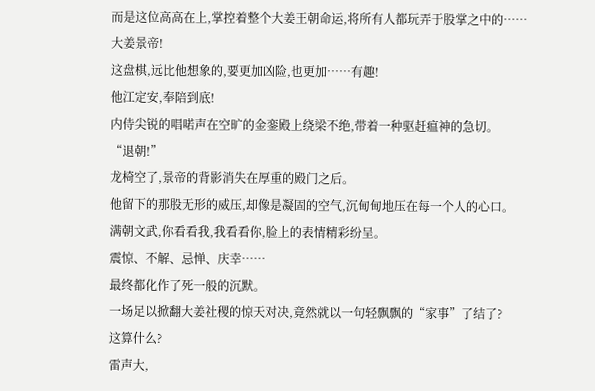而是这位高高在上,掌控着整个大姜王朝命运,将所有人都玩弄于股掌之中的……
大姜景帝!
这盘棋,远比他想象的,要更加凶险,也更加……有趣!
他江定安,奉陪到底!
内侍尖锐的唱喏声在空旷的金銮殿上绕梁不绝,带着一种驱赶瘟神的急切。
“退朝!”
龙椅空了,景帝的背影消失在厚重的殿门之后。
他留下的那股无形的威压,却像是凝固的空气,沉甸甸地压在每一个人的心口。
满朝文武,你看看我,我看看你,脸上的表情精彩纷呈。
震惊、不解、忌惮、庆幸……
最终都化作了死一般的沉默。
一场足以掀翻大姜社稷的惊天对决,竟然就以一句轻飘飘的“家事”了结了?
这算什么?
雷声大,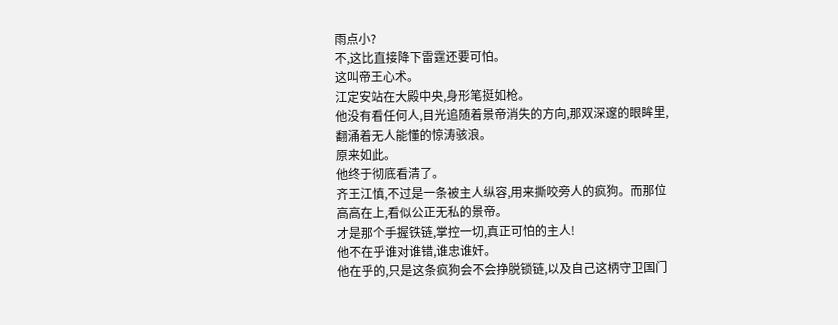雨点小?
不,这比直接降下雷霆还要可怕。
这叫帝王心术。
江定安站在大殿中央,身形笔挺如枪。
他没有看任何人,目光追随着景帝消失的方向,那双深邃的眼眸里,翻涌着无人能懂的惊涛骇浪。
原来如此。
他终于彻底看清了。
齐王江慎,不过是一条被主人纵容,用来撕咬旁人的疯狗。而那位高高在上,看似公正无私的景帝。
才是那个手握铁链,掌控一切,真正可怕的主人!
他不在乎谁对谁错,谁忠谁奸。
他在乎的,只是这条疯狗会不会挣脱锁链,以及自己这柄守卫国门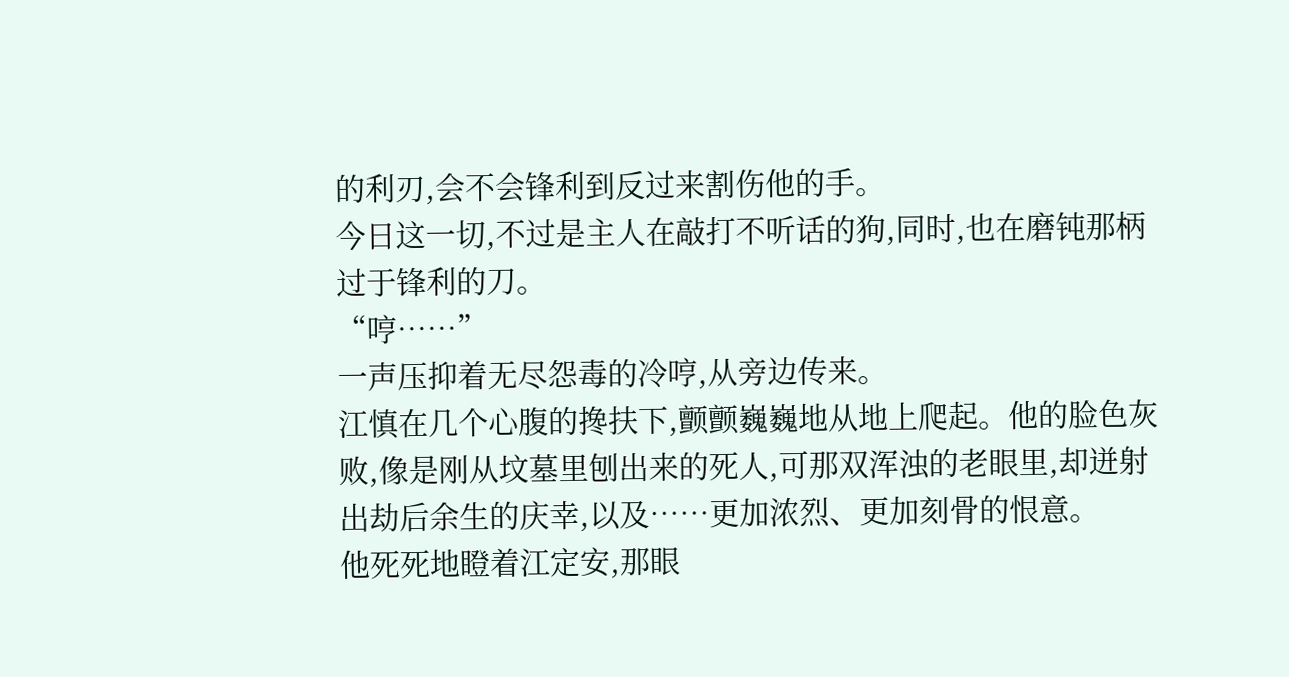的利刃,会不会锋利到反过来割伤他的手。
今日这一切,不过是主人在敲打不听话的狗,同时,也在磨钝那柄过于锋利的刀。
“哼……”
一声压抑着无尽怨毒的冷哼,从旁边传来。
江慎在几个心腹的搀扶下,颤颤巍巍地从地上爬起。他的脸色灰败,像是刚从坟墓里刨出来的死人,可那双浑浊的老眼里,却迸射出劫后余生的庆幸,以及……更加浓烈、更加刻骨的恨意。
他死死地瞪着江定安,那眼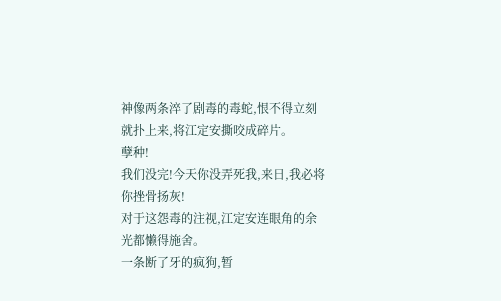神像两条淬了剧毒的毒蛇,恨不得立刻就扑上来,将江定安撕咬成碎片。
孽种!
我们没完!今天你没弄死我,来日,我必将你挫骨扬灰!
对于这怨毒的注视,江定安连眼角的余光都懒得施舍。
一条断了牙的疯狗,暂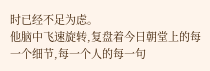时已经不足为虑。
他脑中飞速旋转,复盘着今日朝堂上的每一个细节,每一个人的每一句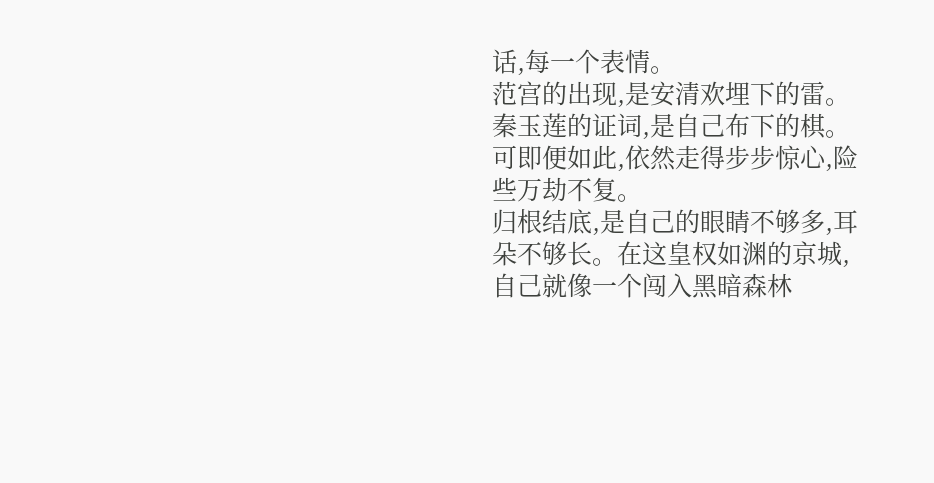话,每一个表情。
范宫的出现,是安清欢埋下的雷。
秦玉莲的证词,是自己布下的棋。
可即便如此,依然走得步步惊心,险些万劫不复。
归根结底,是自己的眼睛不够多,耳朵不够长。在这皇权如渊的京城,自己就像一个闯入黑暗森林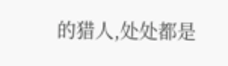的猎人,处处都是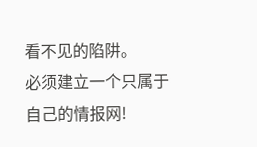看不见的陷阱。
必须建立一个只属于自己的情报网!